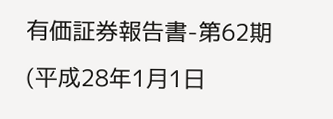有価証券報告書-第62期(平成28年1月1日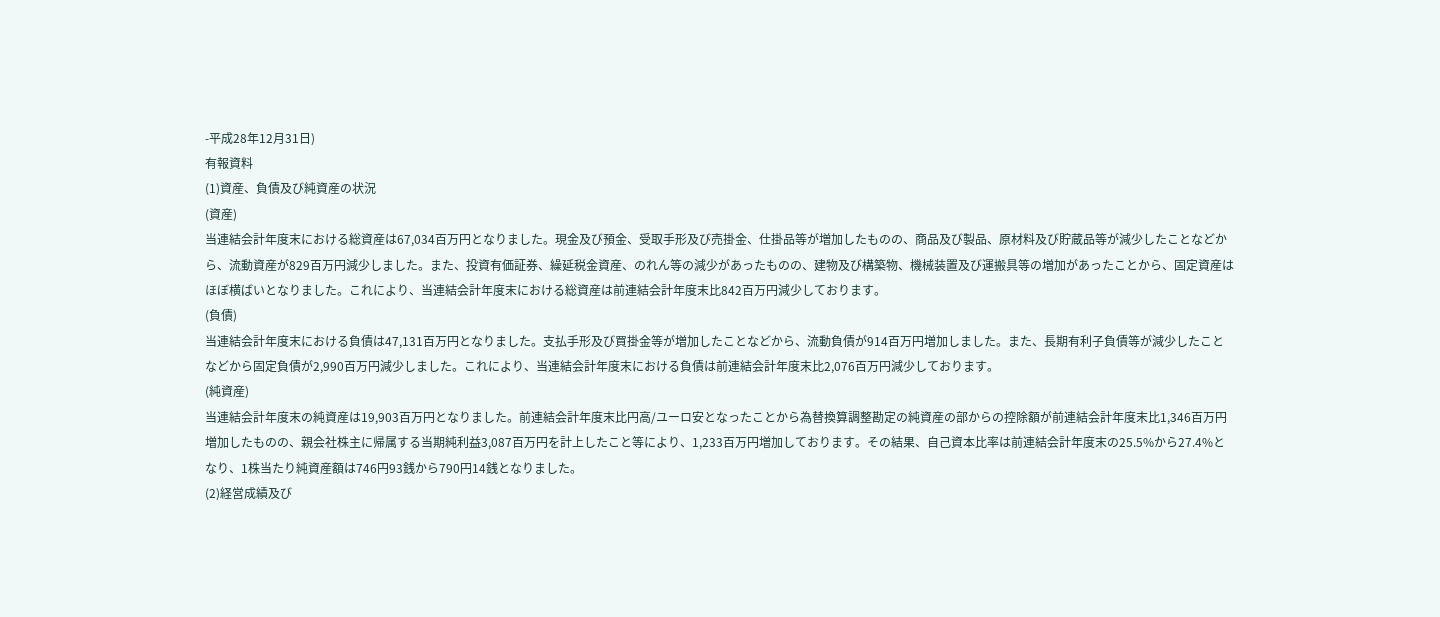-平成28年12月31日)
有報資料
(1)資産、負債及び純資産の状況
(資産)
当連結会計年度末における総資産は67,034百万円となりました。現金及び預金、受取手形及び売掛金、仕掛品等が増加したものの、商品及び製品、原材料及び貯蔵品等が減少したことなどから、流動資産が829百万円減少しました。また、投資有価証券、繰延税金資産、のれん等の減少があったものの、建物及び構築物、機械装置及び運搬具等の増加があったことから、固定資産はほぼ横ばいとなりました。これにより、当連結会計年度末における総資産は前連結会計年度末比842百万円減少しております。
(負債)
当連結会計年度末における負債は47,131百万円となりました。支払手形及び買掛金等が増加したことなどから、流動負債が914百万円増加しました。また、長期有利子負債等が減少したことなどから固定負債が2,990百万円減少しました。これにより、当連結会計年度末における負債は前連結会計年度末比2,076百万円減少しております。
(純資産)
当連結会計年度末の純資産は19,903百万円となりました。前連結会計年度末比円高/ユーロ安となったことから為替換算調整勘定の純資産の部からの控除額が前連結会計年度末比1,346百万円増加したものの、親会社株主に帰属する当期純利益3,087百万円を計上したこと等により、1,233百万円増加しております。その結果、自己資本比率は前連結会計年度末の25.5%から27.4%となり、1株当たり純資産額は746円93銭から790円14銭となりました。
(2)経営成績及び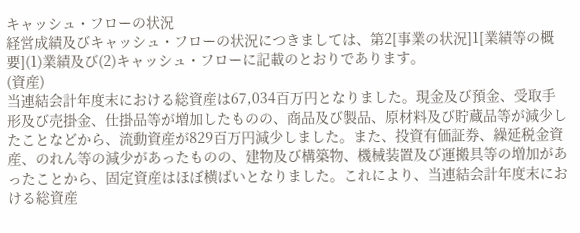キャッシュ・フローの状況
経営成績及びキャッシュ・フローの状況につきましては、第2[事業の状況]1[業績等の概要](1)業績及び(2)キャッシュ・フローに記載のとおりであります。
(資産)
当連結会計年度末における総資産は67,034百万円となりました。現金及び預金、受取手形及び売掛金、仕掛品等が増加したものの、商品及び製品、原材料及び貯蔵品等が減少したことなどから、流動資産が829百万円減少しました。また、投資有価証券、繰延税金資産、のれん等の減少があったものの、建物及び構築物、機械装置及び運搬具等の増加があったことから、固定資産はほぼ横ばいとなりました。これにより、当連結会計年度末における総資産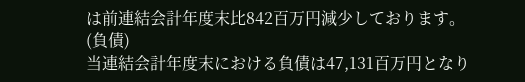は前連結会計年度末比842百万円減少しております。
(負債)
当連結会計年度末における負債は47,131百万円となり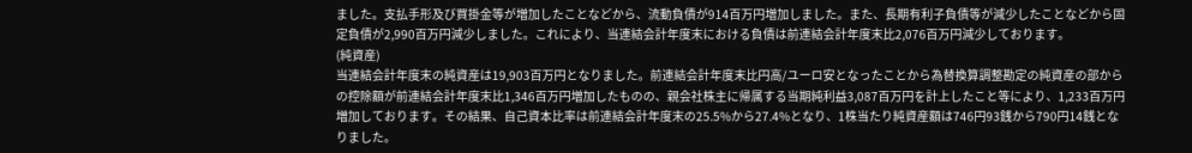ました。支払手形及び買掛金等が増加したことなどから、流動負債が914百万円増加しました。また、長期有利子負債等が減少したことなどから固定負債が2,990百万円減少しました。これにより、当連結会計年度末における負債は前連結会計年度末比2,076百万円減少しております。
(純資産)
当連結会計年度末の純資産は19,903百万円となりました。前連結会計年度末比円高/ユーロ安となったことから為替換算調整勘定の純資産の部からの控除額が前連結会計年度末比1,346百万円増加したものの、親会社株主に帰属する当期純利益3,087百万円を計上したこと等により、1,233百万円増加しております。その結果、自己資本比率は前連結会計年度末の25.5%から27.4%となり、1株当たり純資産額は746円93銭から790円14銭となりました。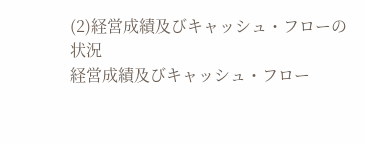(2)経営成績及びキャッシュ・フローの状況
経営成績及びキャッシュ・フロー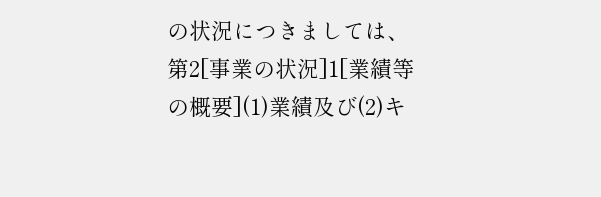の状況につきましては、第2[事業の状況]1[業績等の概要](1)業績及び(2)キ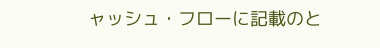ャッシュ・フローに記載のと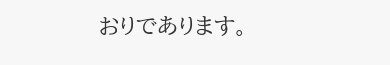おりであります。